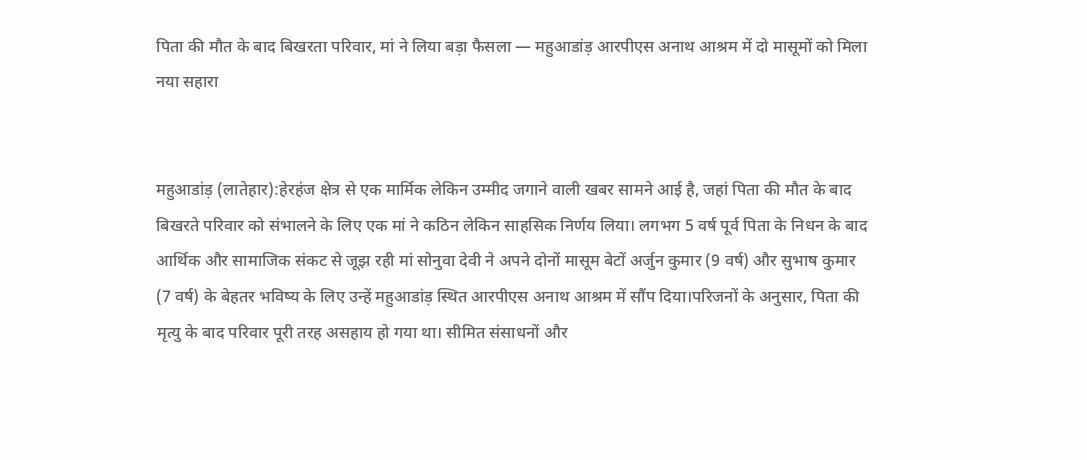पिता की मौत के बाद बिखरता परिवार, मां ने लिया बड़ा फैसला — महुआडांड़ आरपीएस अनाथ आश्रम में दो मासूमों को मिला नया सहारा


महुआडांड़ (लातेहार):हेरहंज क्षेत्र से एक मार्मिक लेकिन उम्मीद जगाने वाली खबर सामने आई है, जहां पिता की मौत के बाद बिखरते परिवार को संभालने के लिए एक मां ने कठिन लेकिन साहसिक निर्णय लिया। लगभग 5 वर्ष पूर्व पिता के निधन के बाद आर्थिक और सामाजिक संकट से जूझ रही मां सोनुवा देवी ने अपने दोनों मासूम बेटों अर्जुन कुमार (9 वर्ष) और सुभाष कुमार (7 वर्ष) के बेहतर भविष्य के लिए उन्हें महुआडांड़ स्थित आरपीएस अनाथ आश्रम में सौंप दिया।परिजनों के अनुसार, पिता की मृत्यु के बाद परिवार पूरी तरह असहाय हो गया था। सीमित संसाधनों और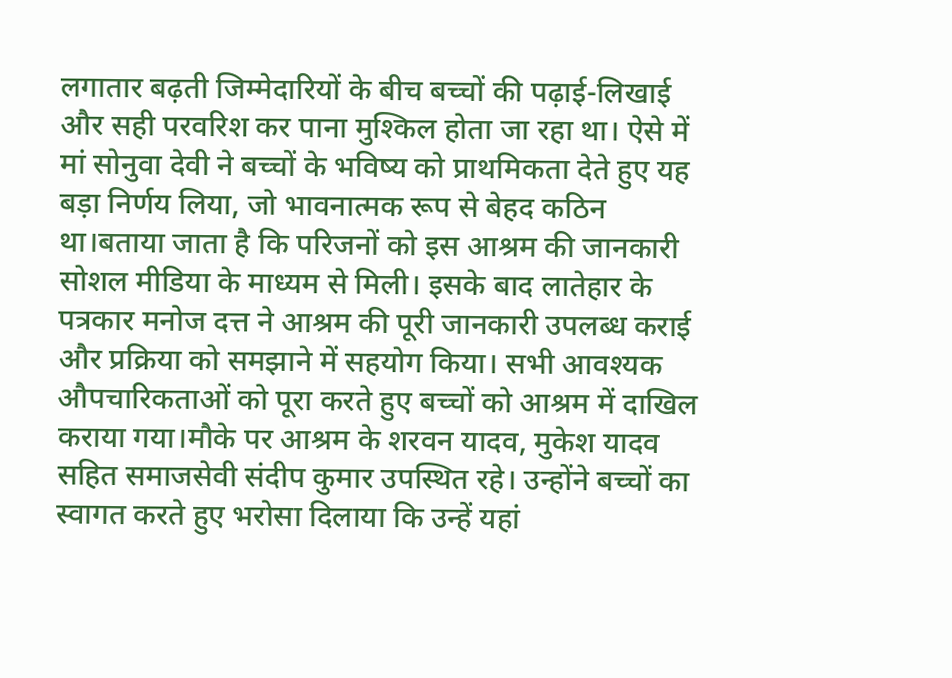लगातार बढ़ती जिम्मेदारियों के बीच बच्चों की पढ़ाई-लिखाई और सही परवरिश कर पाना मुश्किल होता जा रहा था। ऐसे में मां सोनुवा देवी ने बच्चों के भविष्य को प्राथमिकता देते हुए यह बड़ा निर्णय लिया, जो भावनात्मक रूप से बेहद कठिन था।बताया जाता है कि परिजनों को इस आश्रम की जानकारी सोशल मीडिया के माध्यम से मिली। इसके बाद लातेहार के पत्रकार मनोज दत्त ने आश्रम की पूरी जानकारी उपलब्ध कराई और प्रक्रिया को समझाने में सहयोग किया। सभी आवश्यक औपचारिकताओं को पूरा करते हुए बच्चों को आश्रम में दाखिल कराया गया।मौके पर आश्रम के शरवन यादव, मुकेश यादव सहित समाजसेवी संदीप कुमार उपस्थित रहे। उन्होंने बच्चों का स्वागत करते हुए भरोसा दिलाया कि उन्हें यहां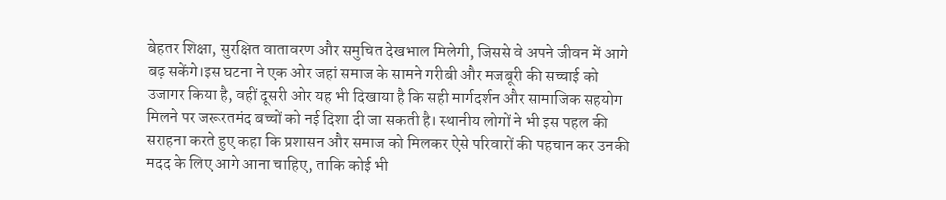बेहतर शिक्षा, सुरक्षित वातावरण और समुचित देखभाल मिलेगी, जिससे वे अपने जीवन में आगे बढ़ सकेंगे।इस घटना ने एक ओर जहां समाज के सामने गरीबी और मजबूरी की सच्चाई को उजागर किया है, वहीं दूसरी ओर यह भी दिखाया है कि सही मार्गदर्शन और सामाजिक सहयोग मिलने पर जरूरतमंद बच्चों को नई दिशा दी जा सकती है। स्थानीय लोगों ने भी इस पहल की सराहना करते हुए कहा कि प्रशासन और समाज को मिलकर ऐसे परिवारों की पहचान कर उनकी मदद के लिए आगे आना चाहिए, ताकि कोई भी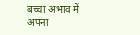बच्चा अभाव में अपना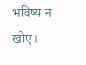भविष्य न खोए।